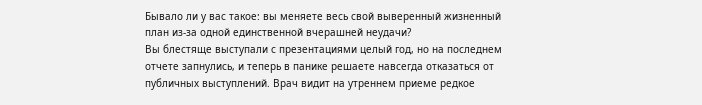Бывало ли у вас такое: вы меняете весь свой выверенный жизненный план из-за одной единственной вчерашней неудачи?
Вы блестяще выступали с презентациями целый год, но на последнем отчете запнулись, и теперь в панике решаете навсегда отказаться от публичных выступлений. Врач видит на утреннем приеме редкое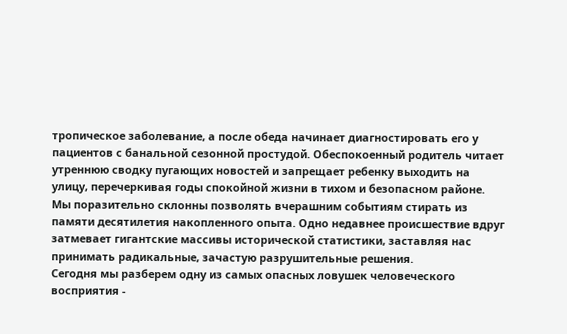тропическое заболевание, а после обеда начинает диагностировать его у пациентов с банальной сезонной простудой. Обеспокоенный родитель читает утреннюю сводку пугающих новостей и запрещает ребенку выходить на улицу, перечеркивая годы спокойной жизни в тихом и безопасном районе.
Мы поразительно склонны позволять вчерашним событиям стирать из памяти десятилетия накопленного опыта. Одно недавнее происшествие вдруг затмевает гигантские массивы исторической статистики, заставляя нас принимать радикальные, зачастую разрушительные решения.
Сегодня мы разберем одну из самых опасных ловушек человеческого восприятия -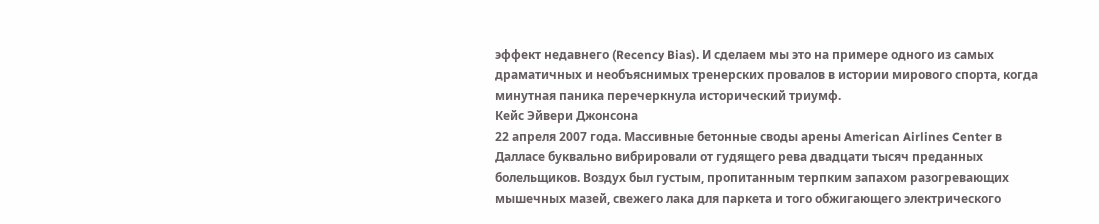эффект недавнего (Recency Bias). И сделаем мы это на примере одного из самых драматичных и необъяснимых тренерских провалов в истории мирового спорта, когда минутная паника перечеркнула исторический триумф.
Кейс Эйвери Джонсона
22 апреля 2007 года. Массивные бетонные своды арены American Airlines Center в Далласе буквально вибрировали от гудящего рева двадцати тысяч преданных болельщиков. Воздух был густым, пропитанным терпким запахом разогревающих мышечных мазей, свежего лака для паркета и того обжигающего электрического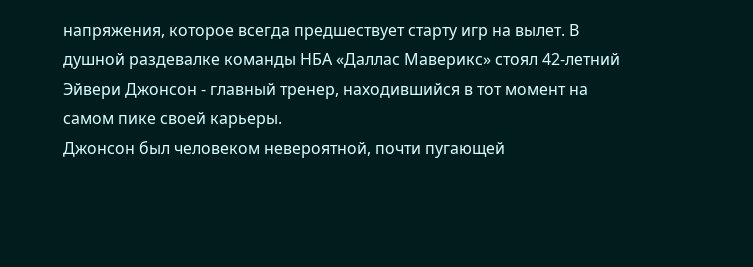напряжения, которое всегда предшествует старту игр на вылет. В душной раздевалке команды НБА «Даллас Маверикс» стоял 42-летний Эйвери Джонсон - главный тренер, находившийся в тот момент на самом пике своей карьеры.
Джонсон был человеком невероятной, почти пугающей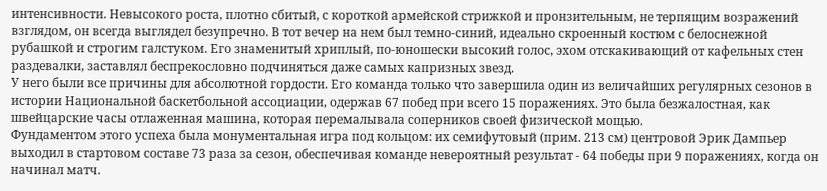интенсивности. Невысокого роста, плотно сбитый, с короткой армейской стрижкой и пронзительным, не терпящим возражений взглядом, он всегда выглядел безупречно. В тот вечер на нем был темно-синий, идеально скроенный костюм с белоснежной рубашкой и строгим галстуком. Его знаменитый хриплый, по-юношески высокий голос, эхом отскакивающий от кафельных стен раздевалки, заставлял беспрекословно подчиняться даже самых капризных звезд.
У него были все причины для абсолютной гордости. Его команда только что завершила один из величайших регулярных сезонов в истории Национальной баскетбольной ассоциации, одержав 67 побед при всего 15 поражениях. Это была безжалостная, как швейцарские часы отлаженная машина, которая перемалывала соперников своей физической мощью.
Фундаментом этого успеха была монументальная игра под кольцом: их семифутовый (прим. 213 см) центровой Эрик Дампьер выходил в стартовом составе 73 раза за сезон, обеспечивая команде невероятный результат - 64 победы при 9 поражениях, когда он начинал матч.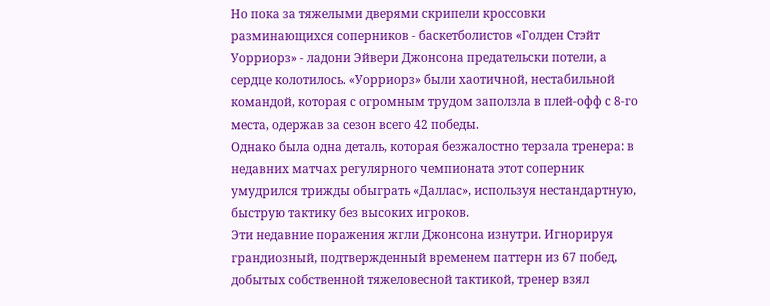Но пока за тяжелыми дверями скрипели кроссовки разминающихся соперников - баскетболистов «Голден Стэйт Уорриорз» - ладони Эйвери Джонсона предательски потели, а сердце колотилось. «Уорриорз» были хаотичной, нестабильной командой, которая с огромным трудом заползла в плей-офф с 8-го места, одержав за сезон всего 42 победы.
Однако была одна деталь, которая безжалостно терзала тренера: в недавних матчах регулярного чемпионата этот соперник умудрился трижды обыграть «Даллас», используя нестандартную, быструю тактику без высоких игроков.
Эти недавние поражения жгли Джонсона изнутри. Игнорируя грандиозный, подтвержденный временем паттерн из 67 побед, добытых собственной тяжеловесной тактикой, тренер взял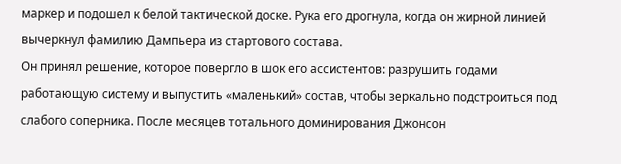маркер и подошел к белой тактической доске. Рука его дрогнула, когда он жирной линией вычеркнул фамилию Дампьера из стартового состава.
Он принял решение, которое повергло в шок его ассистентов: разрушить годами работающую систему и выпустить «маленький» состав, чтобы зеркально подстроиться под слабого соперника. После месяцев тотального доминирования Джонсон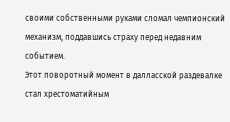своими собственными руками сломал чемпионский механизм, поддавшись страху перед недавним событием.
Этот поворотный момент в далласской раздевалке стал хрестоматийным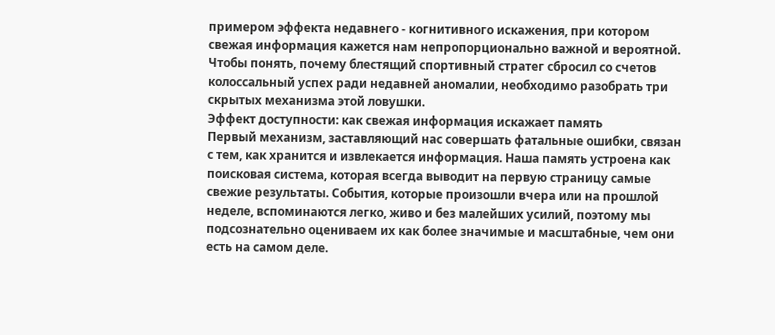примером эффекта недавнего - когнитивного искажения, при котором свежая информация кажется нам непропорционально важной и вероятной. Чтобы понять, почему блестящий спортивный стратег сбросил со счетов колоссальный успех ради недавней аномалии, необходимо разобрать три скрытых механизма этой ловушки.
Эффект доступности: как свежая информация искажает память
Первый механизм, заставляющий нас совершать фатальные ошибки, связан с тем, как хранится и извлекается информация. Наша память устроена как поисковая система, которая всегда выводит на первую страницу самые свежие результаты. События, которые произошли вчера или на прошлой неделе, вспоминаются легко, живо и без малейших усилий, поэтому мы подсознательно оцениваем их как более значимые и масштабные, чем они есть на самом деле.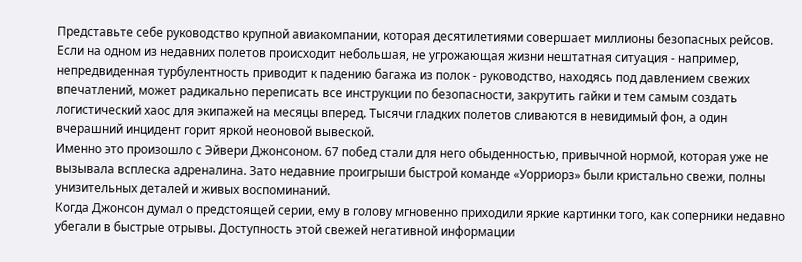Представьте себе руководство крупной авиакомпании, которая десятилетиями совершает миллионы безопасных рейсов. Если на одном из недавних полетов происходит небольшая, не угрожающая жизни нештатная ситуация - например, непредвиденная турбулентность приводит к падению багажа из полок - руководство, находясь под давлением свежих впечатлений, может радикально переписать все инструкции по безопасности, закрутить гайки и тем самым создать логистический хаос для экипажей на месяцы вперед. Тысячи гладких полетов сливаются в невидимый фон, а один вчерашний инцидент горит яркой неоновой вывеской.
Именно это произошло с Эйвери Джонсоном. 67 побед стали для него обыденностью, привычной нормой, которая уже не вызывала всплеска адреналина. Зато недавние проигрыши быстрой команде «Уорриорз» были кристально свежи, полны унизительных деталей и живых воспоминаний.
Когда Джонсон думал о предстоящей серии, ему в голову мгновенно приходили яркие картинки того, как соперники недавно убегали в быстрые отрывы. Доступность этой свежей негативной информации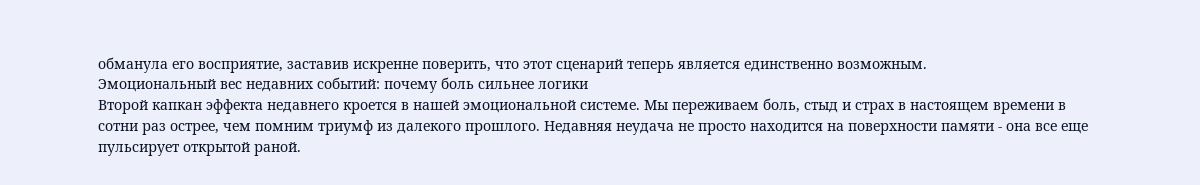обманула его восприятие, заставив искренне поверить, что этот сценарий теперь является единственно возможным.
Эмоциональный вес недавних событий: почему боль сильнее логики
Второй капкан эффекта недавнего кроется в нашей эмоциональной системе. Мы переживаем боль, стыд и страх в настоящем времени в сотни раз острее, чем помним триумф из далекого прошлого. Недавняя неудача не просто находится на поверхности памяти - она все еще пульсирует открытой раной.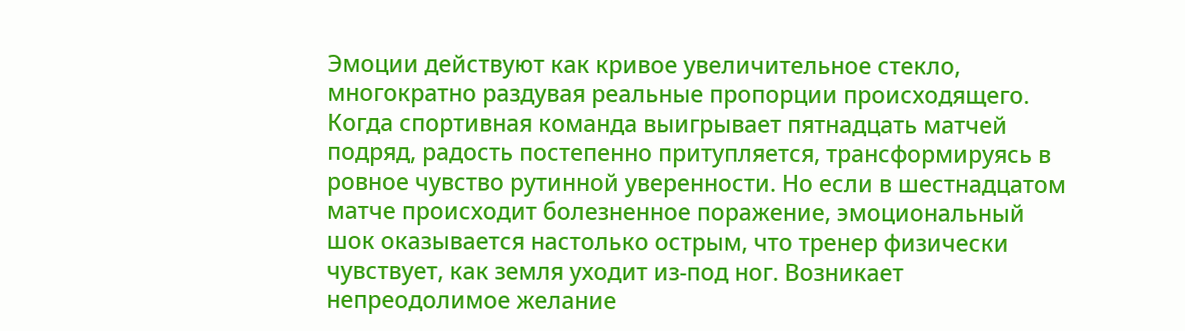Эмоции действуют как кривое увеличительное стекло, многократно раздувая реальные пропорции происходящего.
Когда спортивная команда выигрывает пятнадцать матчей подряд, радость постепенно притупляется, трансформируясь в ровное чувство рутинной уверенности. Но если в шестнадцатом матче происходит болезненное поражение, эмоциональный шок оказывается настолько острым, что тренер физически чувствует, как земля уходит из-под ног. Возникает непреодолимое желание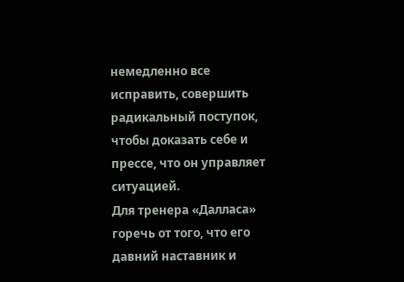немедленно все исправить, совершить радикальный поступок, чтобы доказать себе и прессе, что он управляет ситуацией.
Для тренера «Далласа» горечь от того, что его давний наставник и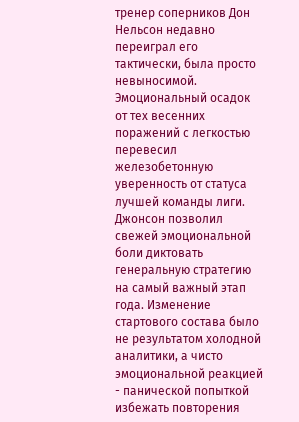тренер соперников Дон Нельсон недавно переиграл его тактически, была просто невыносимой. Эмоциональный осадок от тех весенних поражений с легкостью перевесил железобетонную уверенность от статуса лучшей команды лиги.
Джонсон позволил свежей эмоциональной боли диктовать генеральную стратегию на самый важный этап года. Изменение стартового состава было не результатом холодной аналитики, а чисто эмоциональной реакцией - панической попыткой избежать повторения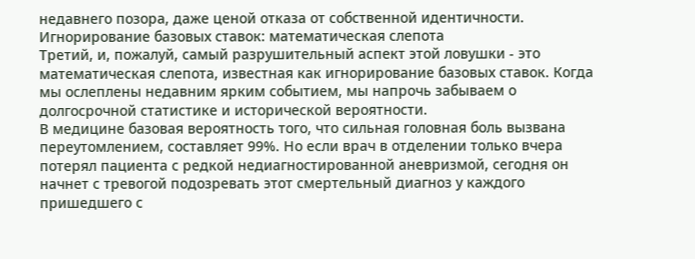недавнего позора, даже ценой отказа от собственной идентичности.
Игнорирование базовых ставок: математическая слепота
Третий, и, пожалуй, самый разрушительный аспект этой ловушки - это математическая слепота, известная как игнорирование базовых ставок. Когда мы ослеплены недавним ярким событием, мы напрочь забываем о долгосрочной статистике и исторической вероятности.
В медицине базовая вероятность того, что сильная головная боль вызвана переутомлением, составляет 99%. Но если врач в отделении только вчера потерял пациента с редкой недиагностированной аневризмой, сегодня он начнет с тревогой подозревать этот смертельный диагноз у каждого пришедшего с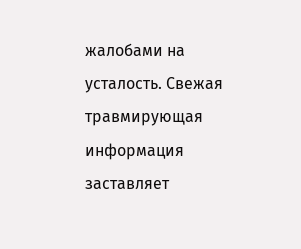жалобами на усталость. Свежая травмирующая информация заставляет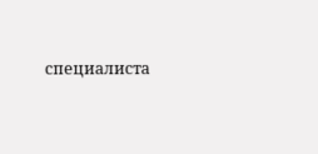специалиста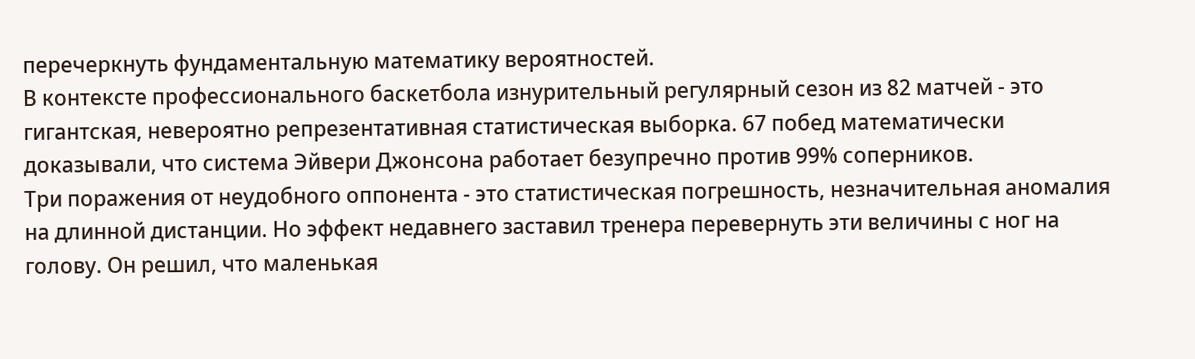перечеркнуть фундаментальную математику вероятностей.
В контексте профессионального баскетбола изнурительный регулярный сезон из 82 матчей - это гигантская, невероятно репрезентативная статистическая выборка. 67 побед математически доказывали, что система Эйвери Джонсона работает безупречно против 99% соперников.
Три поражения от неудобного оппонента - это статистическая погрешность, незначительная аномалия на длинной дистанции. Но эффект недавнего заставил тренера перевернуть эти величины с ног на голову. Он решил, что маленькая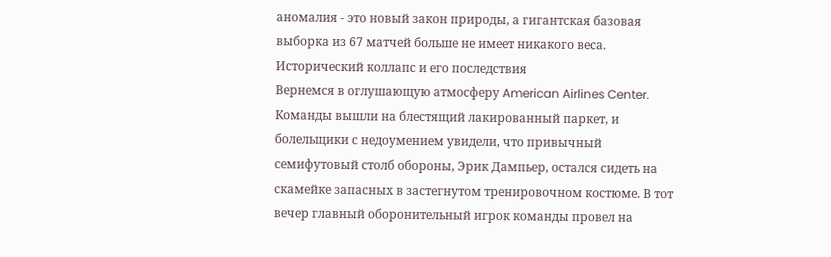аномалия - это новый закон природы, а гигантская базовая выборка из 67 матчей больше не имеет никакого веса.
Исторический коллапс и его последствия
Вернемся в оглушающую атмосферу American Airlines Center. Команды вышли на блестящий лакированный паркет, и болельщики с недоумением увидели, что привычный семифутовый столб обороны, Эрик Дампьер, остался сидеть на скамейке запасных в застегнутом тренировочном костюме. В тот вечер главный оборонительный игрок команды провел на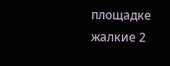площадке жалкие 2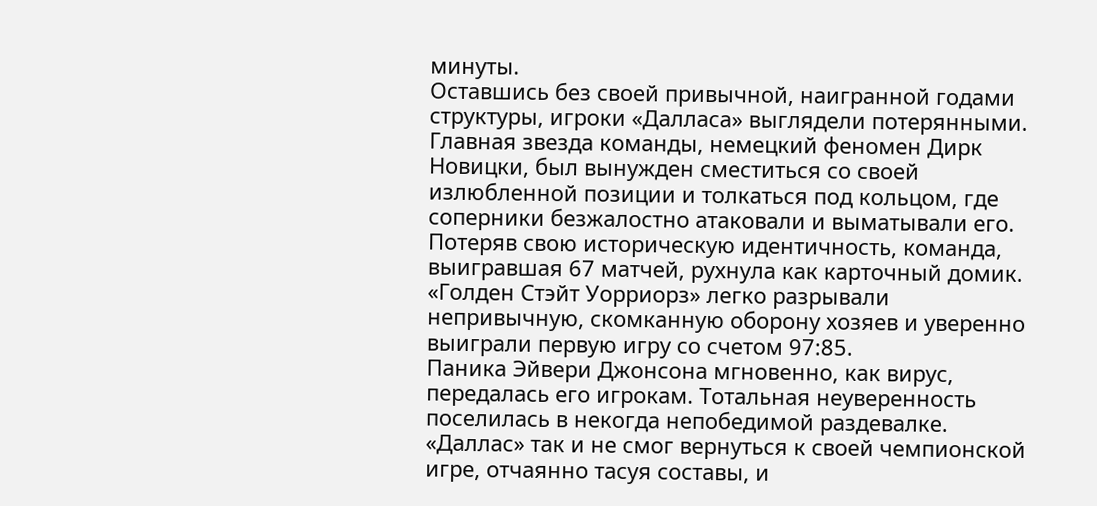минуты.
Оставшись без своей привычной, наигранной годами структуры, игроки «Далласа» выглядели потерянными. Главная звезда команды, немецкий феномен Дирк Новицки, был вынужден сместиться со своей излюбленной позиции и толкаться под кольцом, где соперники безжалостно атаковали и выматывали его.
Потеряв свою историческую идентичность, команда, выигравшая 67 матчей, рухнула как карточный домик. «Голден Стэйт Уорриорз» легко разрывали непривычную, скомканную оборону хозяев и уверенно выиграли первую игру со счетом 97:85.
Паника Эйвери Джонсона мгновенно, как вирус, передалась его игрокам. Тотальная неуверенность поселилась в некогда непобедимой раздевалке. «Даллас» так и не смог вернуться к своей чемпионской игре, отчаянно тасуя составы, и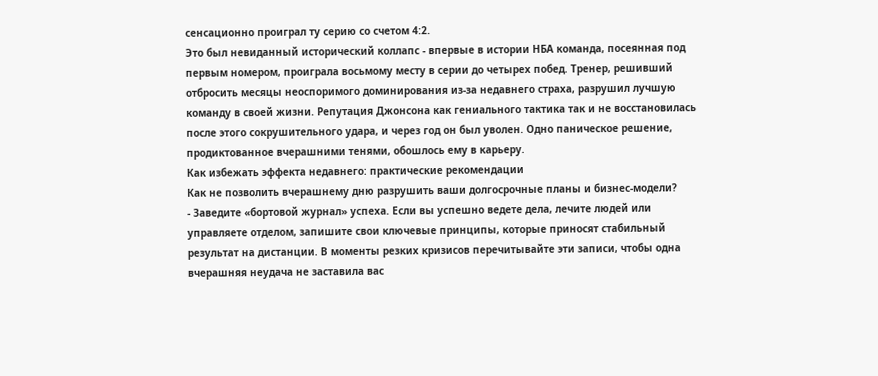сенсационно проиграл ту серию со счетом 4:2.
Это был невиданный исторический коллапс - впервые в истории НБА команда, посеянная под первым номером, проиграла восьмому месту в серии до четырех побед. Тренер, решивший отбросить месяцы неоспоримого доминирования из-за недавнего страха, разрушил лучшую команду в своей жизни. Репутация Джонсона как гениального тактика так и не восстановилась после этого сокрушительного удара, и через год он был уволен. Одно паническое решение, продиктованное вчерашними тенями, обошлось ему в карьеру.
Как избежать эффекта недавнего: практические рекомендации
Как не позволить вчерашнему дню разрушить ваши долгосрочные планы и бизнес-модели?
- Заведите «бортовой журнал» успеха. Если вы успешно ведете дела, лечите людей или управляете отделом, запишите свои ключевые принципы, которые приносят стабильный результат на дистанции. В моменты резких кризисов перечитывайте эти записи, чтобы одна вчерашняя неудача не заставила вас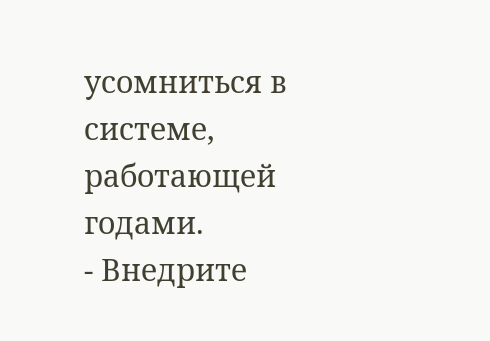усомниться в системе, работающей годами.
- Внедрите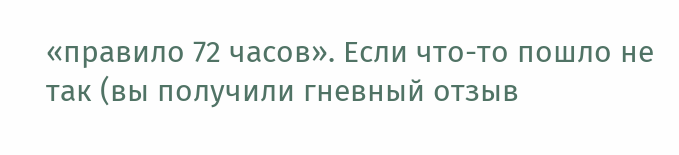«правило 72 часов». Если что-то пошло не так (вы получили гневный отзыв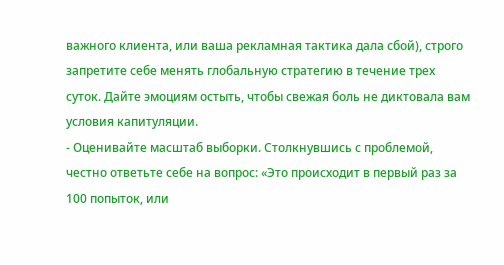важного клиента, или ваша рекламная тактика дала сбой), строго запретите себе менять глобальную стратегию в течение трех суток. Дайте эмоциям остыть, чтобы свежая боль не диктовала вам условия капитуляции.
- Оценивайте масштаб выборки. Столкнувшись с проблемой, честно ответьте себе на вопрос: «Это происходит в первый раз за 100 попыток, или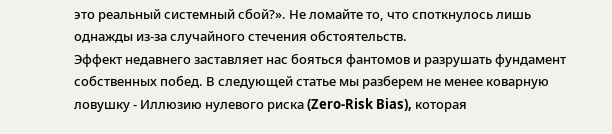это реальный системный сбой?». Не ломайте то, что споткнулось лишь однажды из-за случайного стечения обстоятельств.
Эффект недавнего заставляет нас бояться фантомов и разрушать фундамент собственных побед. В следующей статье мы разберем не менее коварную ловушку - Иллюзию нулевого риска (Zero-Risk Bias), которая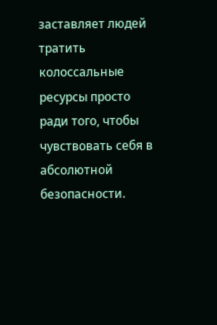заставляет людей тратить колоссальные ресурсы просто ради того, чтобы чувствовать себя в абсолютной безопасности.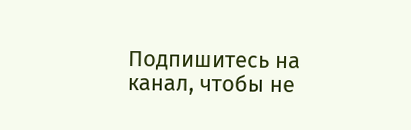Подпишитесь на канал, чтобы не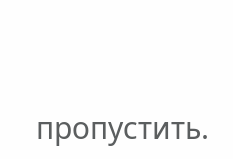пропустить.